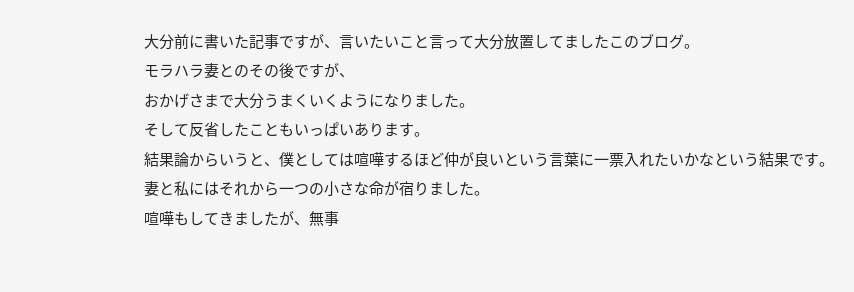大分前に書いた記事ですが、言いたいこと言って大分放置してましたこのブログ。
モラハラ妻とのその後ですが、
おかげさまで大分うまくいくようになりました。
そして反省したこともいっぱいあります。
結果論からいうと、僕としては喧嘩するほど仲が良いという言葉に一票入れたいかなという結果です。
妻と私にはそれから一つの小さな命が宿りました。
喧嘩もしてきましたが、無事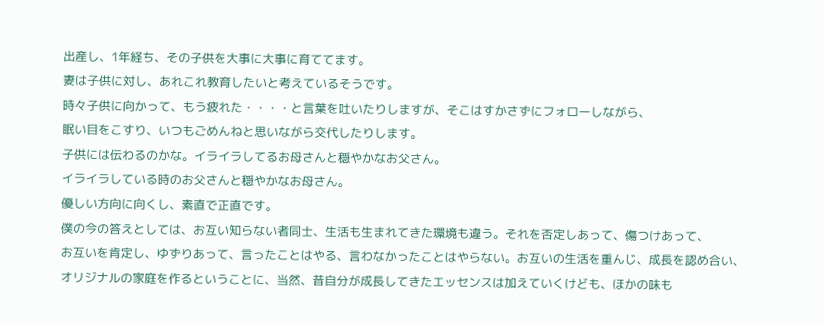出産し、1年経ち、その子供を大事に大事に育ててます。
妻は子供に対し、あれこれ教育したいと考えているそうです。
時々子供に向かって、もう疲れた・・・・と言葉を吐いたりしますが、そこはすかさずにフォローしながら、
眠い目をこすり、いつもごめんねと思いながら交代したりします。
子供には伝わるのかな。イライラしてるお母さんと穏やかなお父さん。
イライラしている時のお父さんと穏やかなお母さん。
優しい方向に向くし、素直で正直です。
僕の今の答えとしては、お互い知らない者同士、生活も生まれてきた環境も違う。それを否定しあって、傷つけあって、
お互いを肯定し、ゆずりあって、言ったことはやる、言わなかったことはやらない。お互いの生活を重んじ、成長を認め合い、
オリジナルの家庭を作るということに、当然、昔自分が成長してきたエッセンスは加えていくけども、ほかの味も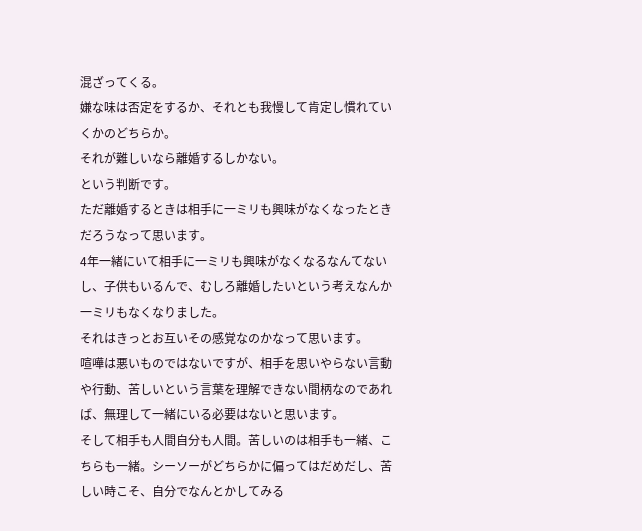混ざってくる。
嫌な味は否定をするか、それとも我慢して肯定し慣れていくかのどちらか。
それが難しいなら離婚するしかない。
という判断です。
ただ離婚するときは相手に一ミリも興味がなくなったときだろうなって思います。
4年一緒にいて相手に一ミリも興味がなくなるなんてないし、子供もいるんで、むしろ離婚したいという考えなんか一ミリもなくなりました。
それはきっとお互いその感覚なのかなって思います。
喧嘩は悪いものではないですが、相手を思いやらない言動や行動、苦しいという言葉を理解できない間柄なのであれば、無理して一緒にいる必要はないと思います。
そして相手も人間自分も人間。苦しいのは相手も一緒、こちらも一緒。シーソーがどちらかに偏ってはだめだし、苦しい時こそ、自分でなんとかしてみる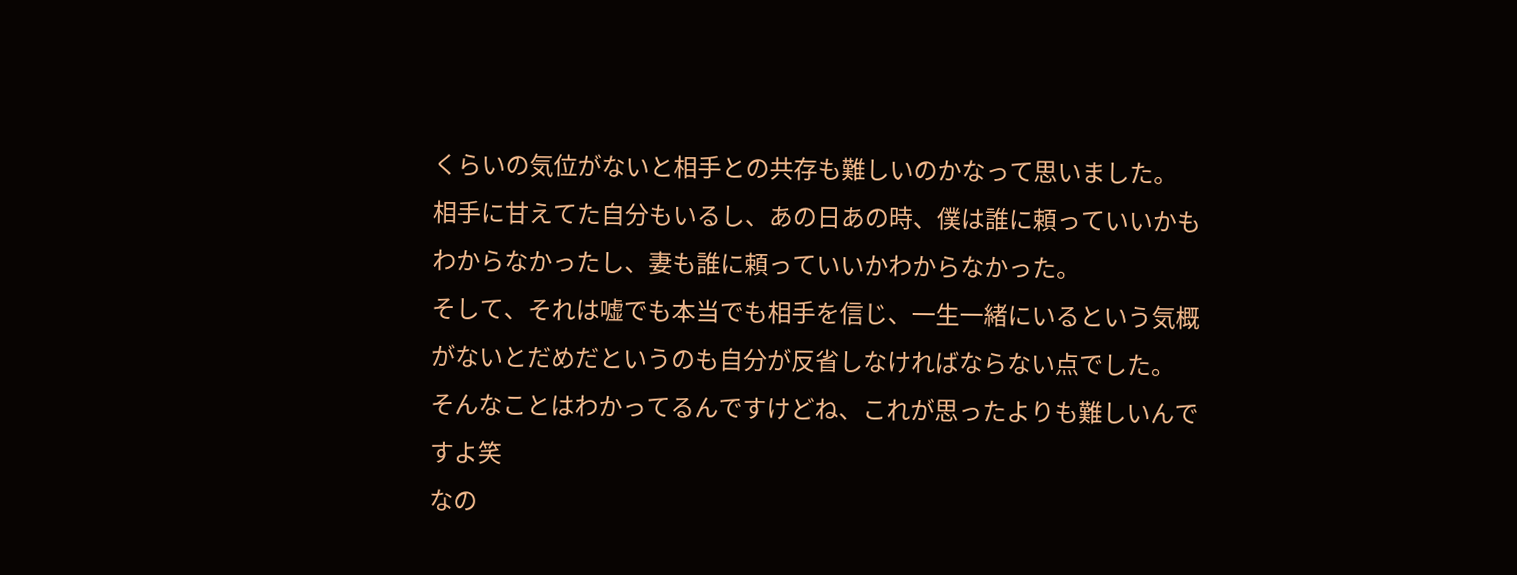くらいの気位がないと相手との共存も難しいのかなって思いました。
相手に甘えてた自分もいるし、あの日あの時、僕は誰に頼っていいかもわからなかったし、妻も誰に頼っていいかわからなかった。
そして、それは嘘でも本当でも相手を信じ、一生一緒にいるという気概がないとだめだというのも自分が反省しなければならない点でした。
そんなことはわかってるんですけどね、これが思ったよりも難しいんですよ笑
なの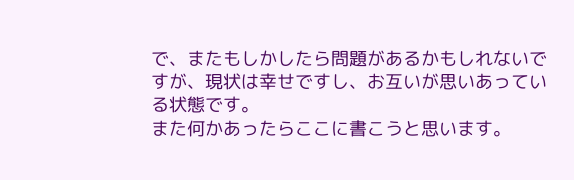で、またもしかしたら問題があるかもしれないですが、現状は幸せですし、お互いが思いあっている状態です。
また何かあったらここに書こうと思います。